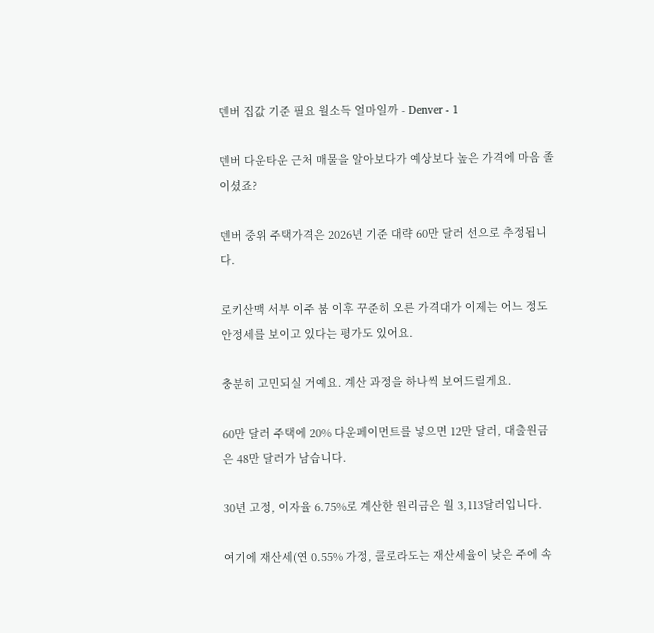덴버 집값 기준 필요 월소득 얼마일까 - Denver - 1

덴버 다운타운 근처 매물을 알아보다가 예상보다 높은 가격에 마음 졸이셨죠?

덴버 중위 주택가격은 2026년 기준 대략 60만 달러 선으로 추정됩니다.

로키산맥 서부 이주 붐 이후 꾸준히 오른 가격대가 이제는 어느 정도 안정세를 보이고 있다는 평가도 있어요.

충분히 고민되실 거예요. 계산 과정을 하나씩 보여드릴게요.

60만 달러 주택에 20% 다운페이먼트를 넣으면 12만 달러, 대출원금은 48만 달러가 남습니다.

30년 고정, 이자율 6.75%로 계산한 원리금은 월 3,113달러입니다.

여기에 재산세(연 0.55% 가정, 콜로라도는 재산세율이 낮은 주에 속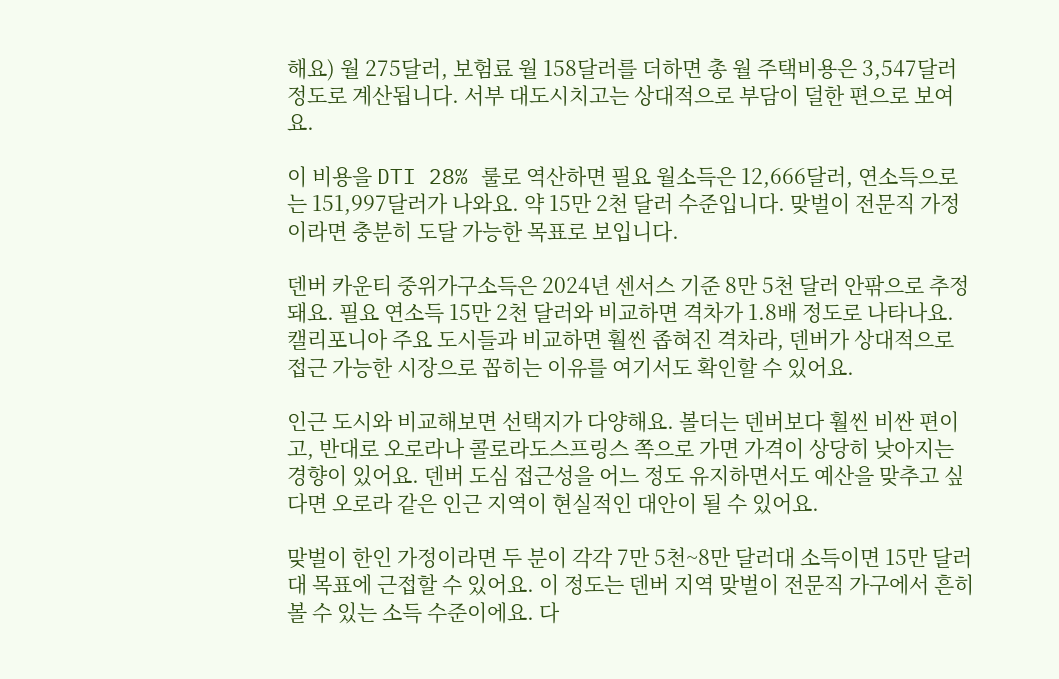해요) 월 275달러, 보험료 월 158달러를 더하면 총 월 주택비용은 3,547달러 정도로 계산됩니다. 서부 대도시치고는 상대적으로 부담이 덜한 편으로 보여요.

이 비용을 DTI 28% 룰로 역산하면 필요 월소득은 12,666달러, 연소득으로는 151,997달러가 나와요. 약 15만 2천 달러 수준입니다. 맞벌이 전문직 가정이라면 충분히 도달 가능한 목표로 보입니다.

덴버 카운티 중위가구소득은 2024년 센서스 기준 8만 5천 달러 안팎으로 추정돼요. 필요 연소득 15만 2천 달러와 비교하면 격차가 1.8배 정도로 나타나요. 캘리포니아 주요 도시들과 비교하면 훨씬 좁혀진 격차라, 덴버가 상대적으로 접근 가능한 시장으로 꼽히는 이유를 여기서도 확인할 수 있어요.

인근 도시와 비교해보면 선택지가 다양해요. 볼더는 덴버보다 훨씬 비싼 편이고, 반대로 오로라나 콜로라도스프링스 쪽으로 가면 가격이 상당히 낮아지는 경향이 있어요. 덴버 도심 접근성을 어느 정도 유지하면서도 예산을 맞추고 싶다면 오로라 같은 인근 지역이 현실적인 대안이 될 수 있어요.

맞벌이 한인 가정이라면 두 분이 각각 7만 5천~8만 달러대 소득이면 15만 달러대 목표에 근접할 수 있어요. 이 정도는 덴버 지역 맞벌이 전문직 가구에서 흔히 볼 수 있는 소득 수준이에요. 다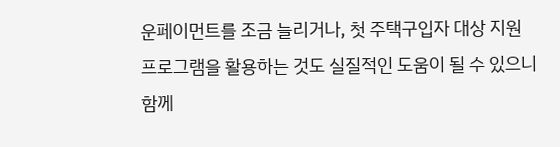운페이먼트를 조금 늘리거나, 첫 주택구입자 대상 지원 프로그램을 활용하는 것도 실질적인 도움이 될 수 있으니 함께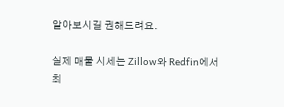알아보시길 권해드려요.

실제 매물 시세는 Zillow와 Redfin에서 최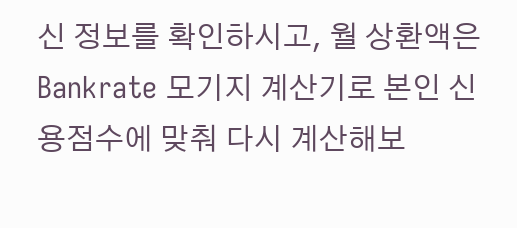신 정보를 확인하시고, 월 상환액은 Bankrate 모기지 계산기로 본인 신용점수에 맞춰 다시 계산해보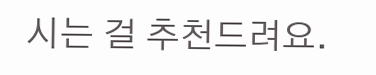시는 걸 추천드려요.